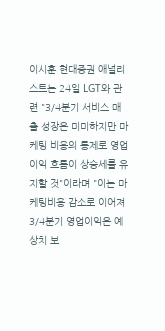이시훈 현대증권 애널리스트는 24일 LGT와 관련 "3/4분기 서비스 매출 성장은 미미하지만 마케팅 비용의 통제로 영업이익 흐름이 상승세를 유지할 것"이라며 "이는 마케팅비용 감소로 이어져 3/4분기 영업이익은 예상치 보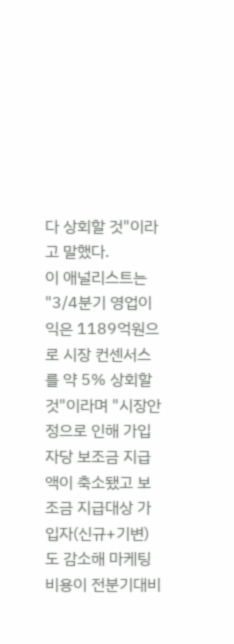다 상회할 것"이라고 말했다.
이 애널리스트는 "3/4분기 영업이익은 1189억원으로 시장 컨센서스를 약 5% 상회할 것"이라며 "시장안정으로 인해 가입자당 보조금 지급액이 축소됐고 보조금 지급대상 가입자(신규+기변)도 감소해 마케팅비용이 전분기대비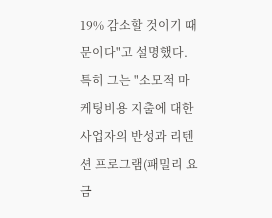19% 감소할 것이기 때문이다"고 설명했다.
특히 그는 "소모적 마케팅비용 지출에 대한 사업자의 반성과 리텐션 프로그램(패밀리 요금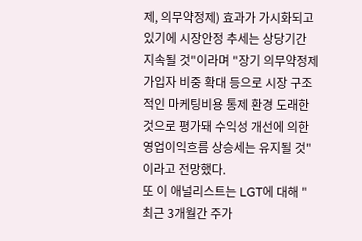제, 의무약정제) 효과가 가시화되고 있기에 시장안정 추세는 상당기간 지속될 것"이라며 "장기 의무약정제 가입자 비중 확대 등으로 시장 구조적인 마케팅비용 통제 환경 도래한 것으로 평가돼 수익성 개선에 의한 영업이익흐름 상승세는 유지될 것"이라고 전망했다.
또 이 애널리스트는 LGT에 대해 "최근 3개월간 주가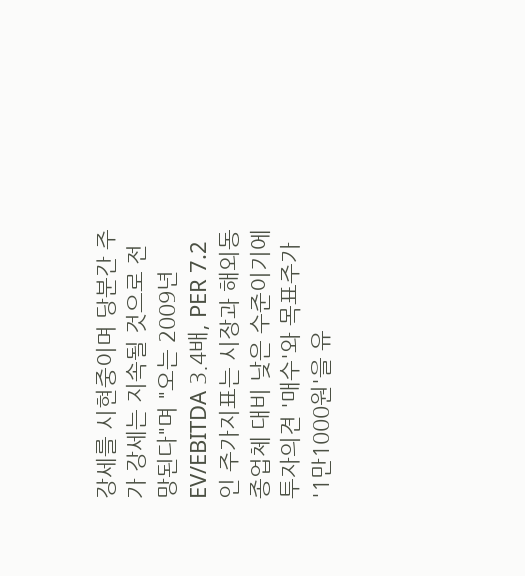강세를 시현중이며 당분간 주가 강세는 지속될 것으로 전망된다"며 "오는 2009년 EV/EBITDA 3.4배, PER 7.2인 주가지표는 시장과 해외동종업체 대비 낮은 수준이기에 투자의견 '매수'와 목표주가 '1만1000원'을 유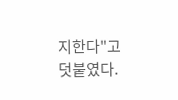지한다"고 덧붙였다.